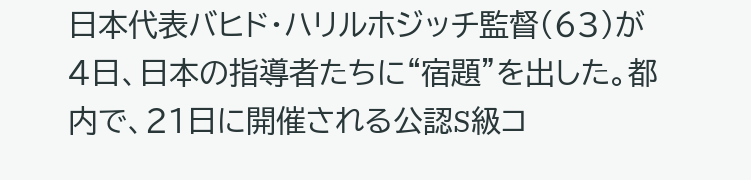日本代表バヒド・ハリルホジッチ監督(63)が4日、日本の指導者たちに“宿題”を出した。都内で、21日に開催される公認S級コ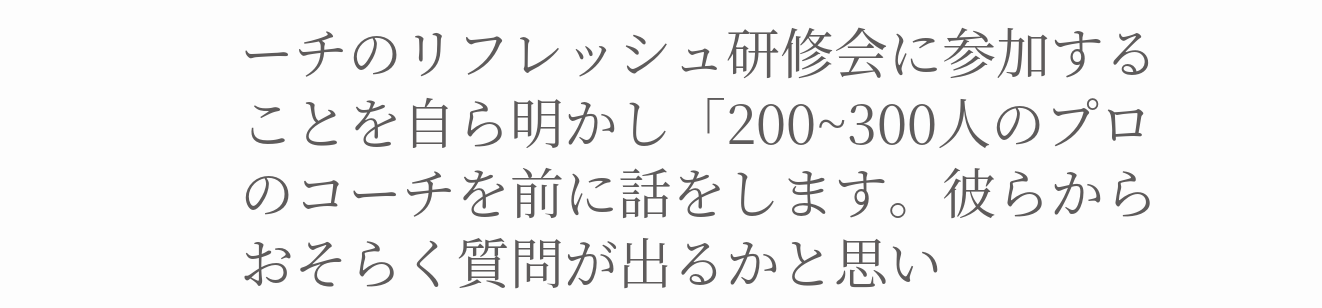ーチのリフレッシュ研修会に参加することを自ら明かし「200~300人のプロのコーチを前に話をします。彼らからおそらく質問が出るかと思い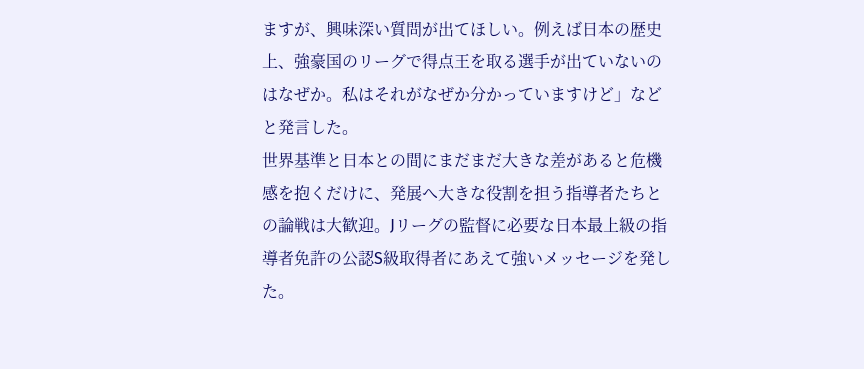ますが、興味深い質問が出てほしい。例えば日本の歴史上、強豪国のリーグで得点王を取る選手が出ていないのはなぜか。私はそれがなぜか分かっていますけど」などと発言した。
世界基準と日本との間にまだまだ大きな差があると危機感を抱くだけに、発展へ大きな役割を担う指導者たちとの論戦は大歓迎。Jリーグの監督に必要な日本最上級の指導者免許の公認S級取得者にあえて強いメッセージを発した。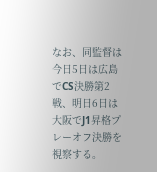なお、同監督は今日5日は広島でCS決勝第2戦、明日6日は大阪でJ1昇格プレーオフ決勝を視察する。